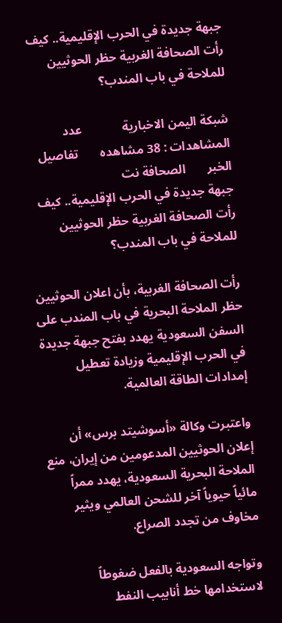جبهة جديدة في الحرب الإقليمية.. كيف رأت الصحافة الغربية حظر الحوثيين للملاحة في باب المندب؟

شبكة اليمن الاخبارية             عدد المشاهدات : 38 مشاهده       تفاصيل الخبر       الصحافة نت
جبهة جديدة في الحرب الإقليمية.. كيف رأت الصحافة الغربية حظر الحوثيين للملاحة في باب المندب؟

رأت الصحافة الغربية، بأن اعلان الحوثيين حظر الملاحة البحرية في باب المندب على السفن السعودية يهدد بفتح جبهة جديدة في الحرب الإقليمية وزيادة تعطيل إمدادات الطاقة العالمية.

واعتبرت وكالة «أسوشيتد برس» أن إعلان الحوثيين المدعومين من إيران، منع الملاحة البحرية السعودية، يهدد ممراً مائياً حيوياً آخر للشحن العالمي ويثير مخاوف من تجدد الصراع.

وتواجه السعودية بالفعل ضغوطاً لاستخدامها خط أنابيب النفط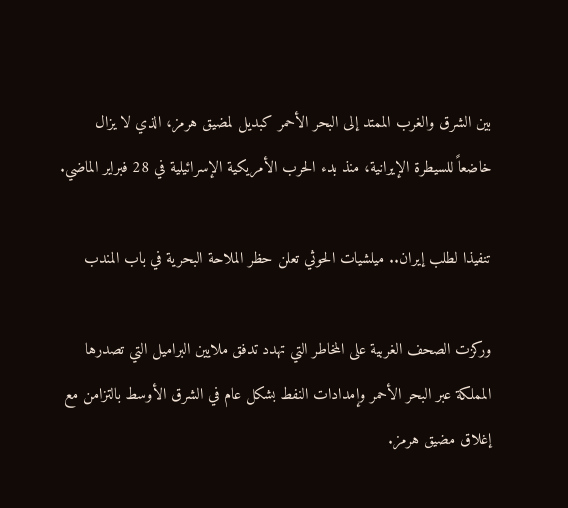بين الشرق والغرب الممتد إلى البحر الأحمر كبديل لمضيق هرمز، الذي لا يزال خاضعاً للسيطرة الإيرانية، منذ بدء الحرب الأمريكية الإسرائيلية في 28 فبراير الماضي.

تنفيذا لطلب إيران.. ميلشيات الحوثي تعلن حظر الملاحة البحرية في باب المندب

وركزت الصحف الغربية على المخاطر التي تهدد تدفق ملايين البراميل التي تصدرها المملكة عبر البحر الأحمر وإمدادات النفط بشكل عام في الشرق الأوسط بالتزامن مع إغلاق مضيق هرمز.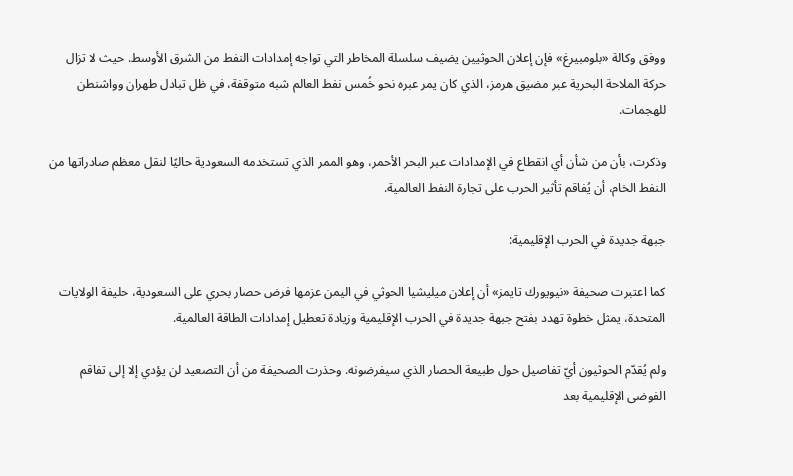ووفق وكالة «بلومبيرغ» فإن إعلان الحوثيين يضيف سلسلة المخاطر التي تواجه إمدادات النفط من الشرق الأوسط. حيث لا تزال حركة الملاحة البحرية عبر مضيق هرمز، الذي كان يمر عبره نحو خُمس نفط العالم شبه متوقفة، في ظل تبادل طهران وواشنطن للهجمات.

وذكرت، بأن من شأن أي انقطاع في الإمدادات عبر البحر الأحمر، وهو الممر الذي تستخدمه السعودية حاليًا لنقل معظم صادراتها من النفط الخام، أن يُفاقم تأثير الحرب على تجارة النفط العالمية.

جبهة جديدة في الحرب الإقليمية:

كما اعتبرت صحيفة «نيويورك تايمز» أن إعلان ميليشيا الحوثي في اليمن عزمها فرض حصار بحري على السعودية، حليفة الولايات المتحدة، يمثل خطوة تهدد بفتح جبهة جديدة في الحرب الإقليمية وزيادة تعطيل إمدادات الطاقة العالمية.

ولم يُقدّم الحوثيون أيّ تفاصيل حول طبيعة الحصار الذي سيفرضونه. وحذرت الصحيفة من أن التصعيد لن يؤدي إلا إلى تفاقم الفوضى الإقليمية بعد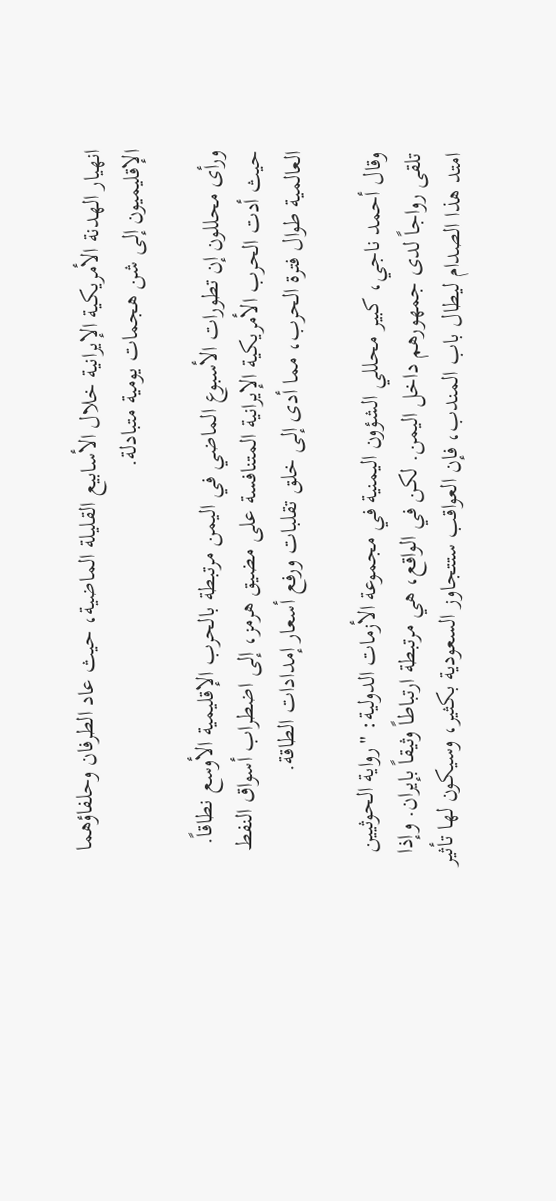انهيار الهدنة الأمريكية الإيرانية خلال الأسابيع القليلة الماضية، حيث عاد الطرفان وحلفاؤهما الإقليميون إلى شن هجمات يومية متبادلة.

ورأى محللون إن تطورات الأسبوع الماضي في اليمن مرتبطة بالحرب الإقليمية الأوسع نطاقاً. حيث أدت الحرب الأمريكية الإيرانية المتنافسة على مضيق هرمز، إلى اضطراب أسواق النفط العالمية طوال فترة الحرب، مما أدى إلى خلق تقلبات ورفع أسعار إمدادات الطاقة.

وقال أحمد ناجي، كبير محللي الشؤون اليمنية في مجموعة الأزمات الدولية: "رواية الحوثيين تلقى رواجاً لدى جمهورهم داخل اليمن. لكن في الواقع، هي مرتبطة ارتباطاً وثيقاً بإيران. وإذا امتد هذا الصدام ليطال باب المندب، فإن العواقب ستتجاوز السعودية بكثير، وسيكون لها تأثير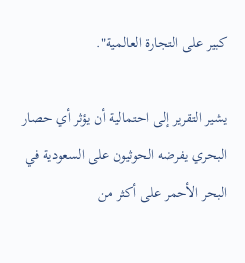كبير على التجارة العالمية".

يشير التقرير إلى احتمالية أن يؤثر أي حصار البحري يفرضه الحوثيون على السعودية في البحر الأحمر على أكثر من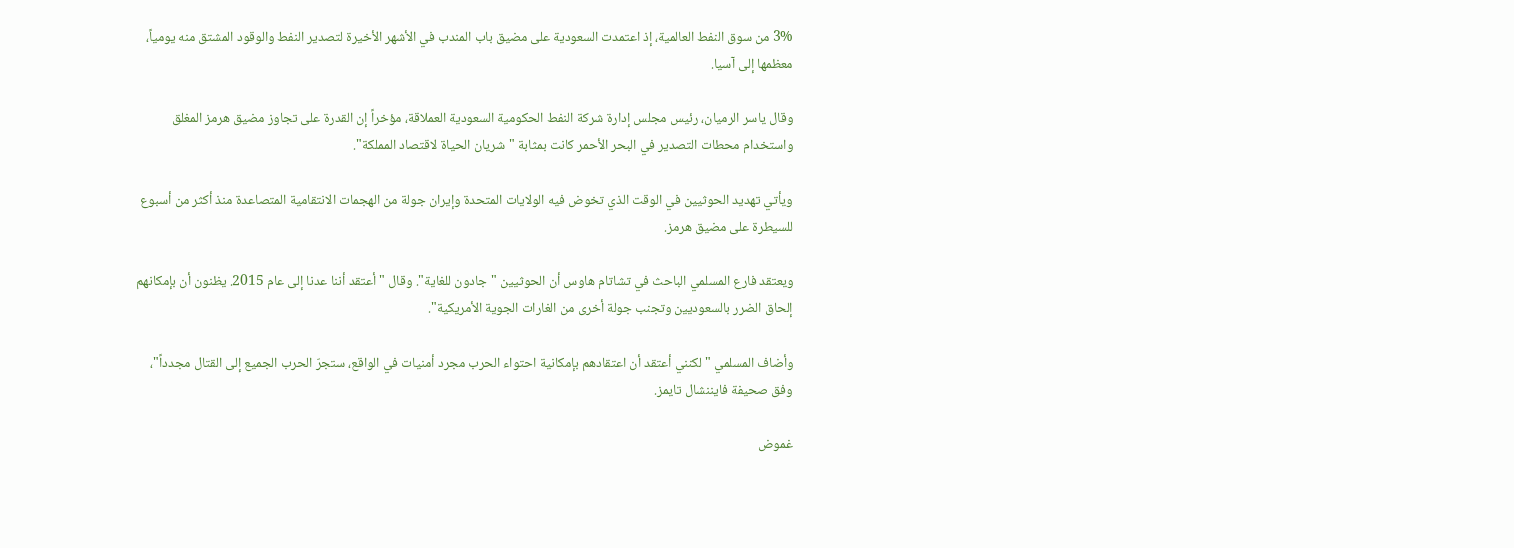3% من سوق النفط العالمية، إذ اعتمدت السعودية على مضيق باب المندب في الأشهر الأخيرة لتصدير النفط والوقود المشتق منه يومياً، معظمها إلى آسيا.

وقال ياسر الرميان، رئيس مجلس إدارة شركة النفط الحكومية السعودية العملاقة، مؤخراً إن القدرة على تجاوز مضيق هرمز المغلق واستخدام محطات التصدير في البحر الأحمر كانت بمثابة "شريان الحياة لاقتصاد المملكة".

ويأتي تهديد الحوثيين في الوقت الذي تخوض فيه الولايات المتحدة وإيران جولة من الهجمات الانتقامية المتصاعدة منذ أكثر من أسبوع للسيطرة على مضيق هرمز.

ويعتقد فارع المسلمي الباحث في تشاتام هاوس أن الحوثيين "جادون للغاية". وقال "أعتقد أننا عدنا إلى عام 2015. يظنون أن بإمكانهم إلحاق الضرر بالسعوديين وتجنب جولة أخرى من الغارات الجوية الأمريكية".

وأضاف المسلمي "لكنني أعتقد أن اعتقادهم بإمكانية احتواء الحرب مجرد أمنيات في الواقع، ستجرّ الحرب الجميع إلى القتال مجدداً"، وفق صحيفة فايننشال تايمز.

غموض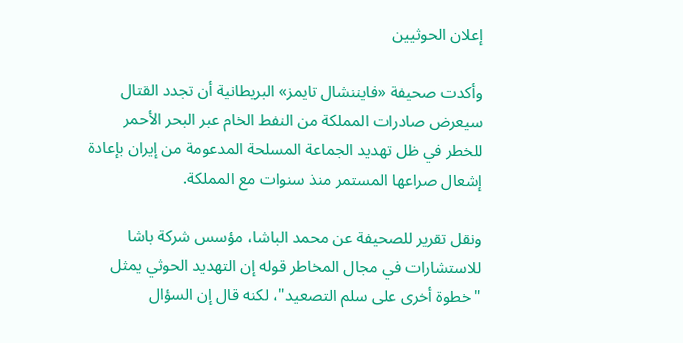إعلان الحوثيين

وأكدت صحيفة «فايننشال تايمز» البريطانية أن تجدد القتال سيعرض صادرات المملكة من النفط الخام عبر البحر الأحمر للخطر في ظل تهديد الجماعة المسلحة المدعومة من إيران بإعادة إشعال صراعها المستمر منذ سنوات مع المملكة.

ونقل تقرير للصحيفة عن محمد الباشا، مؤسس شركة باشا للاستشارات في مجال المخاطر قوله إن التهديد الحوثي يمثل "خطوة أخرى على سلم التصعيد"، لكنه قال إن السؤال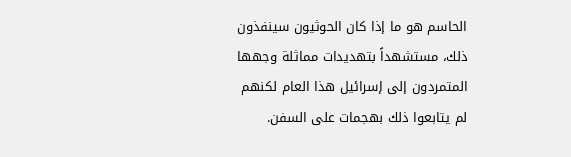الحاسم هو ما إذا كان الحوثيون سينفذون ذلك، مستشهداً بتهديدات مماثلة وجهها المتمردون إلى إسرائيل هذا العام لكنهم لم يتابعوا ذلك بهجمات على السفن.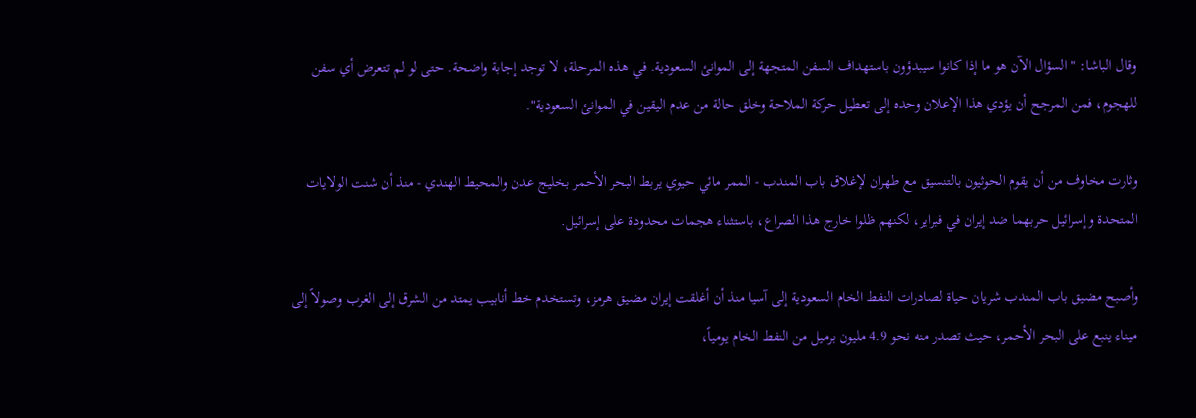وقال الباشا: "السؤال الآن هو ما إذا كانوا سيبدؤون باستهداف السفن المتجهة إلى الموانئ السعودية. في هذه المرحلة، لا توجد إجابة واضحة. حتى لو لم تتعرض أي سفن للهجوم، فمن المرجح أن يؤدي هذا الإعلان وحده إلى تعطيل حركة الملاحة وخلق حالة من عدم اليقين في الموانئ السعودية".

وثارت مخاوف من أن يقوم الحوثيون بالتنسيق مع طهران لإغلاق باب المندب - الممر مائي حيوي يربط البحر الأحمر بخليج عدن والمحيط الهندي - منذ أن شنت الولايات المتحدة وإسرائيل حربهما ضد إيران في فبراير، لكنهم ظلوا خارج هذا الصراع، باستثناء هجمات محدودة على إسرائيل.

وأصبح مضيق باب المندب شريان حياة لصادرات النفط الخام السعودية إلى آسيا منذ أن أغلقت إيران مضيق هرمز، وتستخدم خط أنابيب يمتد من الشرق إلى الغرب وصولاً إلى ميناء ينبع على البحر الأحمر، حيث تصدر منه نحو 4.9 مليون برميل من النفط الخام يومياً،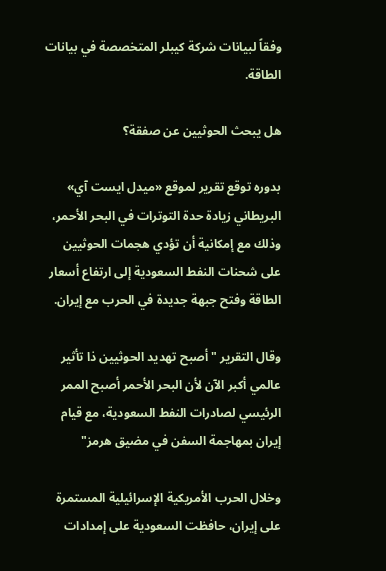وفقاً لبيانات شركة كيبلر المتخصصة في بيانات الطاقة.

هل يبحث الحوثيين عن صفقة؟

بدوره توقع تقرير لموقع «ميدل ايست آي» البريطاني زيادة حدة التوترات في البحر الأحمر، وذلك مع إمكانية أن تؤدي هجمات الحوثيين على شحنات النفط السعودية إلى ارتفاع أسعار الطاقة وفتح جبهة جديدة في الحرب مع إيران.

وقال التقرير "أصبح تهديد الحوثيين ذا تأثير عالمي أكبر الآن لأن البحر الأحمر أصبح الممر الرئيسي لصادرات النفط السعودية، مع قيام إيران بمهاجمة السفن في مضيق هرمز"

وخلال الحرب الأمريكية الإسرائيلية المستمرة على إيران، حافظت السعودية على إمدادات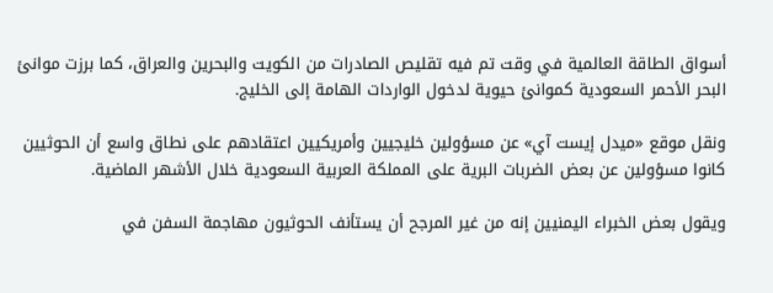أسواق الطاقة العالمية في وقت تم فيه تقليص الصادرات من الكويت والبحرين والعراق، كما برزت موانئ البحر الأحمر السعودية كموانئ حيوية لدخول الواردات الهامة إلى الخليج.

ونقل موقع «ميدل إيست آي» عن مسؤولين خليجيين وأمريكيين اعتقادهم على نطاق واسع أن الحوثيين كانوا مسؤولين عن بعض الضربات البرية على المملكة العربية السعودية خلال الأشهر الماضية.

ويقول بعض الخبراء اليمنيين إنه من غير المرجح أن يستأنف الحوثيون مهاجمة السفن في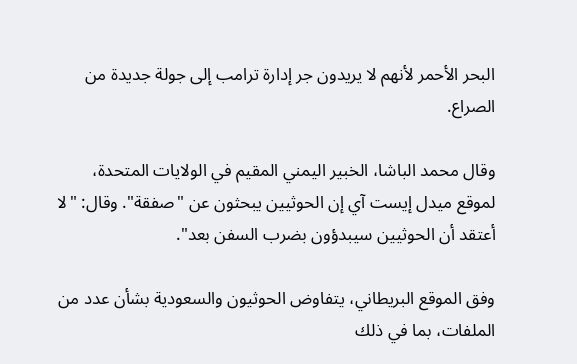البحر الأحمر لأنهم لا يريدون جر إدارة ترامب إلى جولة جديدة من الصراع.

وقال محمد الباشا، الخبير اليمني المقيم في الولايات المتحدة، لموقع ميدل إيست آي إن الحوثيين يبحثون عن "صفقة". وقال: "لا أعتقد أن الحوثيين سيبدؤون بضرب السفن بعد".

وفق الموقع البريطاني، يتفاوض الحوثيون والسعودية بشأن عدد من الملفات، بما في ذلك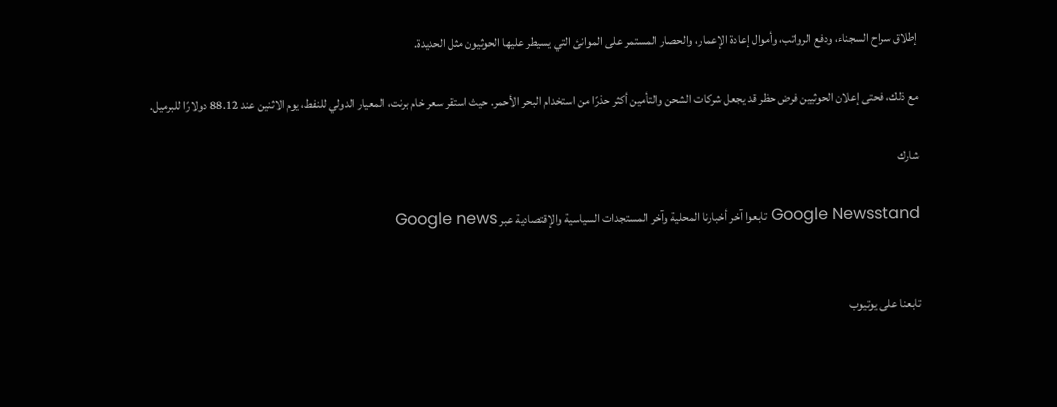إطلاق سراح السجناء، ودفع الرواتب، وأموال إعادة الإعمار، والحصار المستمر على الموانئ التي يسيطر عليها الحوثيون مثل الحديدة.

مع ذلك، فحتى إعلان الحوثيين فرض حظر قد يجعل شركات الشحن والتأمين أكثر حذرًا من استخدام البحر الأحمر. حيث استقر سعر خام برنت، المعيار الدولي للنفط، يوم الاثنين عند 88.12 دولارًا للبرميل.

شارك

Google Newsstand تابعوا آخر أخبارنا المحلية وآخر المستجدات السياسية والإقتصادية عبر Google news


تابعنا على يوتيوب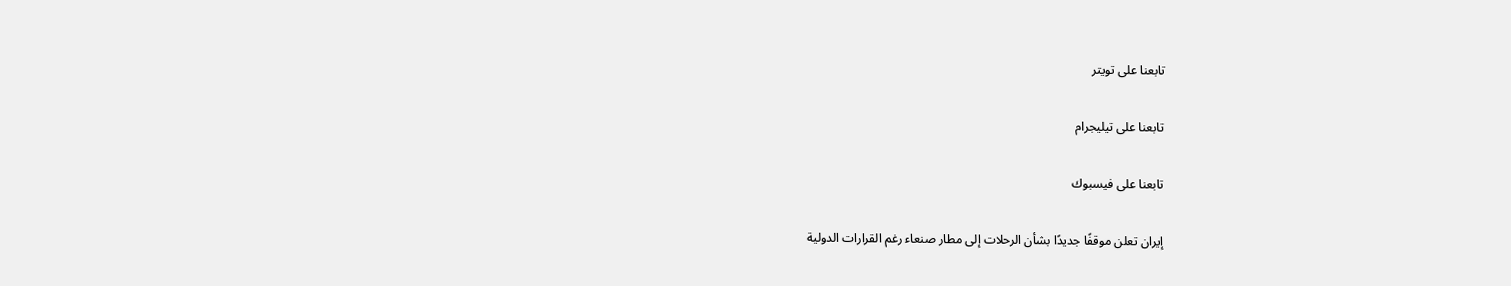تابعنا على تويتر

تابعنا على تيليجرام

تابعنا على فيسبوك

إيران تعلن موقفًا جديدًا بشأن الرحلات إلى مطار صنعاء رغم القرارات الدولية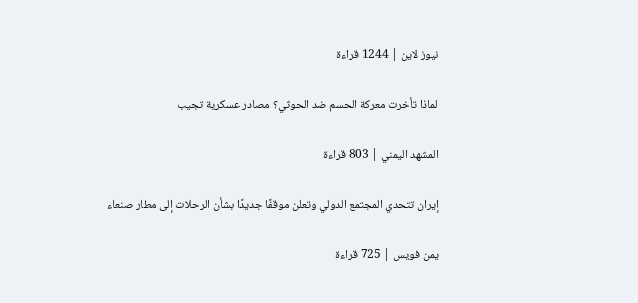نيوز لاين | 1244 قراءة

لماذا تأخرت معركة الحسم ضد الحوثي؟ مصادر عسكرية تجيب

المشهد اليمني | 803 قراءة

إيران تتحدي المجتمع الدولي وتعلن موقفًا جديدًا بشأن الرحلات إلى مطار صنعاء

يمن فويس | 725 قراءة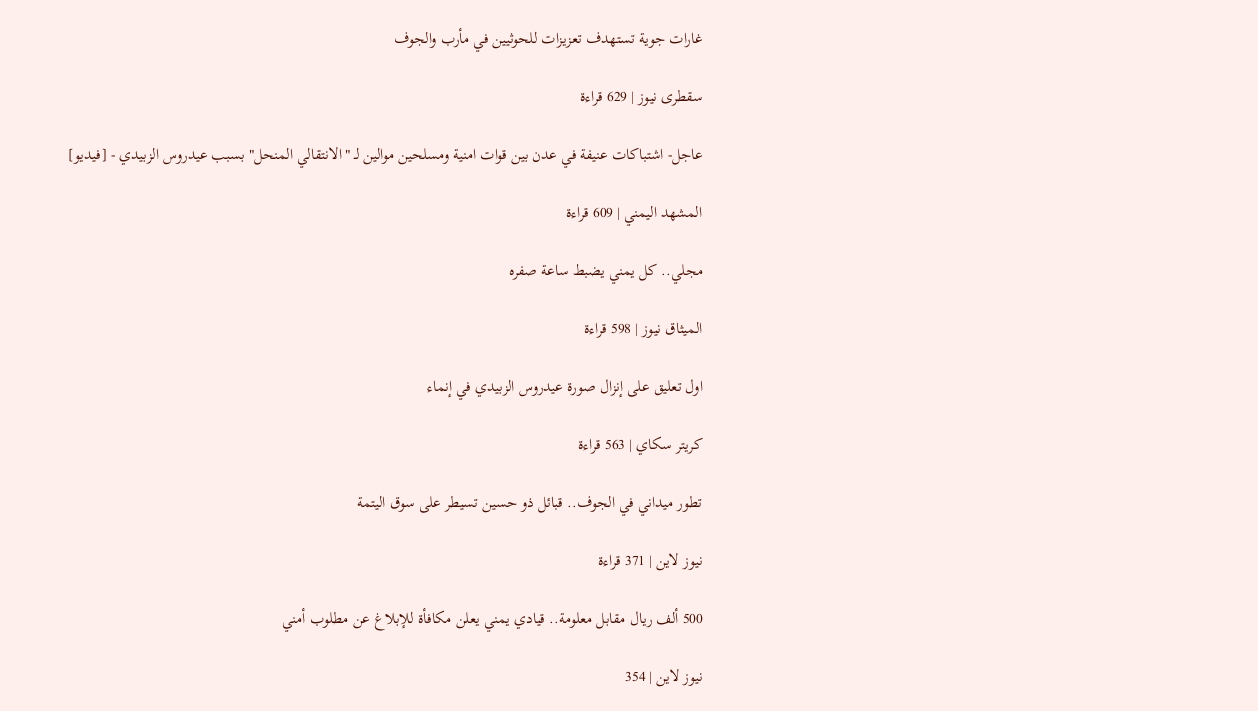غارات جوية تستهدف تعزيزات للحوثيين في مأرب والجوف

سقطرى نيوز | 629 قراءة

عاجل- اشتباكات عنيفة في عدن بين قوات امنية ومسلحين موالين لـ "الانتقالي المنحل" بسبب عيدروس الزبيدي - [فيديو]

المشهد اليمني | 609 قراءة

مجلي.. كل يمني يضبط ساعة صفره

الميثاق نيوز | 598 قراءة

اول تعليق على إنزال صورة عيدروس الزبيدي في إنماء

كريتر سكاي | 563 قراءة

تطور ميداني في الجوف.. قبائل ذو حسين تسيطر على سوق اليتمة

نيوز لاين | 371 قراءة

500 ألف ريال مقابل معلومة.. قيادي يمني يعلن مكافأة للإبلاغ عن مطلوب أمني

نيوز لاين | 354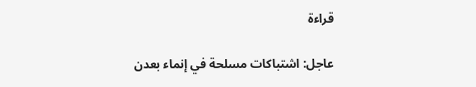قراءة

عاجل: اشتباكات مسلحة في إنماء بعدن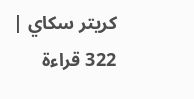كريتر سكاي | 322 قراءة